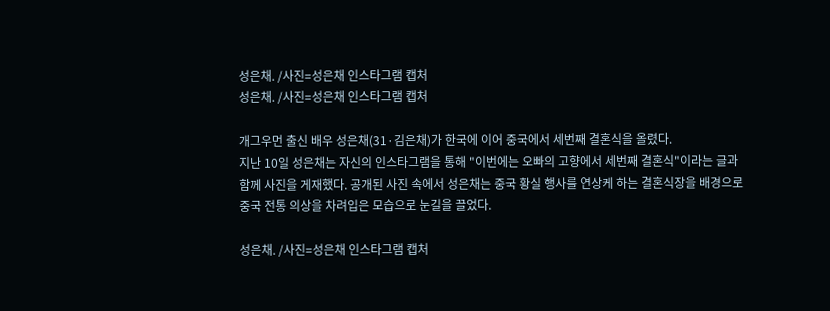성은채. /사진=성은채 인스타그램 캡처
성은채. /사진=성은채 인스타그램 캡처

개그우먼 출신 배우 성은채(31·김은채)가 한국에 이어 중국에서 세번째 결혼식을 올렸다.
지난 10일 성은채는 자신의 인스타그램을 통해 "이번에는 오빠의 고향에서 세번째 결혼식"이라는 글과 함께 사진을 게재했다. 공개된 사진 속에서 성은채는 중국 황실 행사를 연상케 하는 결혼식장을 배경으로 중국 전통 의상을 차려입은 모습으로 눈길을 끌었다.

성은채. /사진=성은채 인스타그램 캡처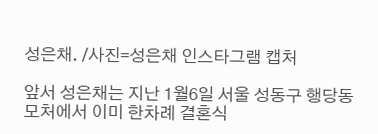성은채. /사진=성은채 인스타그램 캡처

앞서 성은채는 지난 1월6일 서울 성동구 행당동 모처에서 이미 한차례 결혼식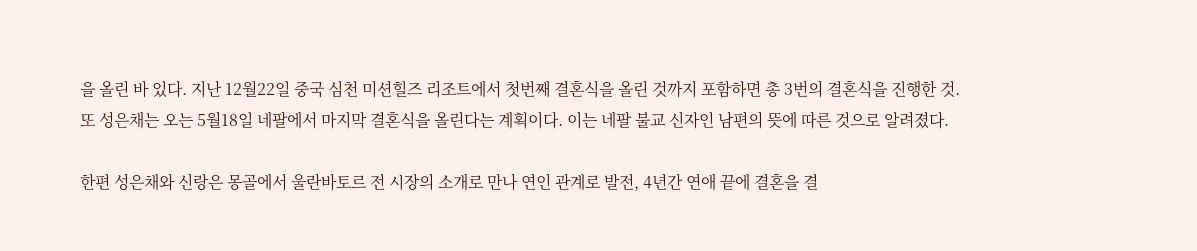을 올린 바 있다. 지난 12월22일 중국 심천 미션힐즈 리조트에서 첫번째 결혼식을 올린 것까지 포함하면 총 3번의 결혼식을 진행한 것.
또 성은채는 오는 5월18일 네팔에서 마지막 결혼식을 올린다는 계획이다. 이는 네팔 불교 신자인 남편의 뜻에 따른 것으로 알려졌다.

한편 성은채와 신랑은 몽골에서 울란바토르 전 시장의 소개로 만나 연인 관계로 발전, 4년간 연애 끝에 결혼을 결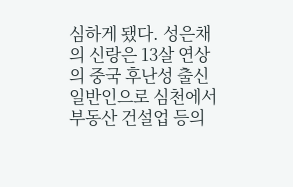심하게 됐다. 성은채의 신랑은 13살 연상의 중국 후난성 출신 일반인으로 심천에서 부동산 건설업 등의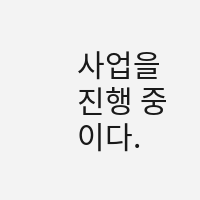사업을 진행 중이다.